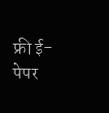फ्री ई-पेपर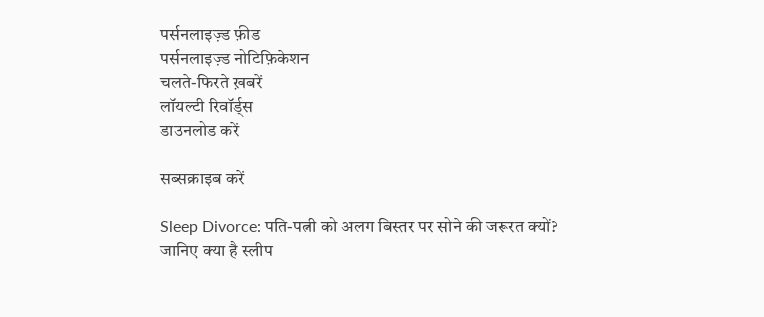पर्सनलाइज़्ड फ़ीड
पर्सनलाइज़्ड नोटिफ़िकेशन
चलते-फिरते ख़बरें
लॉयल्टी रिवॉर्ड्स
डाउनलोड करें

सब्सक्राइब करें

Sleep Divorce: पति-पत्नी को अलग बिस्तर पर सोने की जरूरत क्यों? जानिए क्या है स्लीप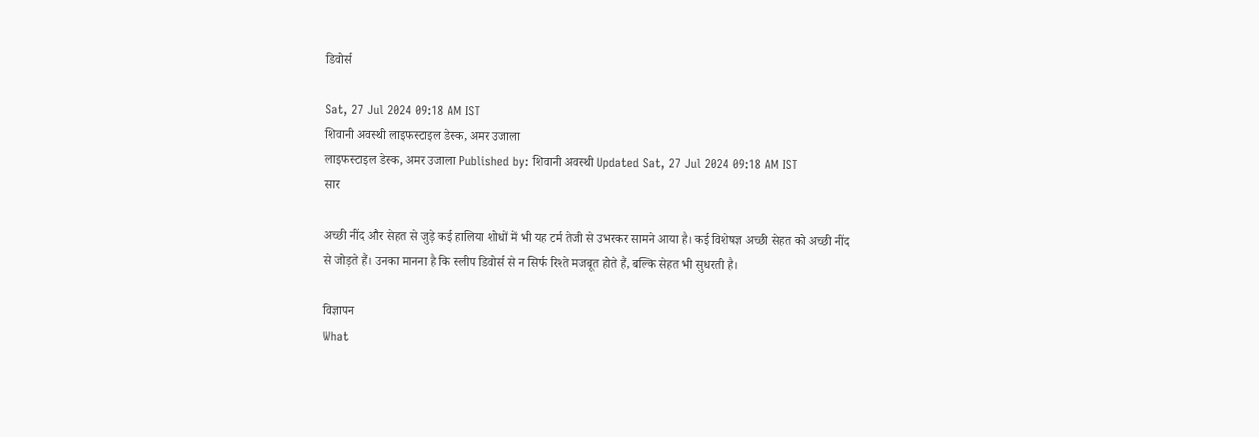डिवोर्स

Sat, 27 Jul 2024 09:18 AM IST
शिवानी अवस्थी लाइफस्टाइल डेस्क, अमर उजाला
लाइफस्टाइल डेस्क, अमर उजाला Published by: शिवानी अवस्थी Updated Sat, 27 Jul 2024 09:18 AM IST
सार

अच्छी नींद और सेहत से जुड़े कई हालिया शोधों में भी यह टर्म तेजी से उभरकर सामने आया है। कई विशेषज्ञ अच्छी सेहत को अच्छी नींद से जोड़ते हैं। उनका मानना है कि स्लीप डिवोर्स से न सिर्फ रिश्ते मजबूत होते हैं, बल्कि सेहत भी सुधरती है।

विज्ञापन
What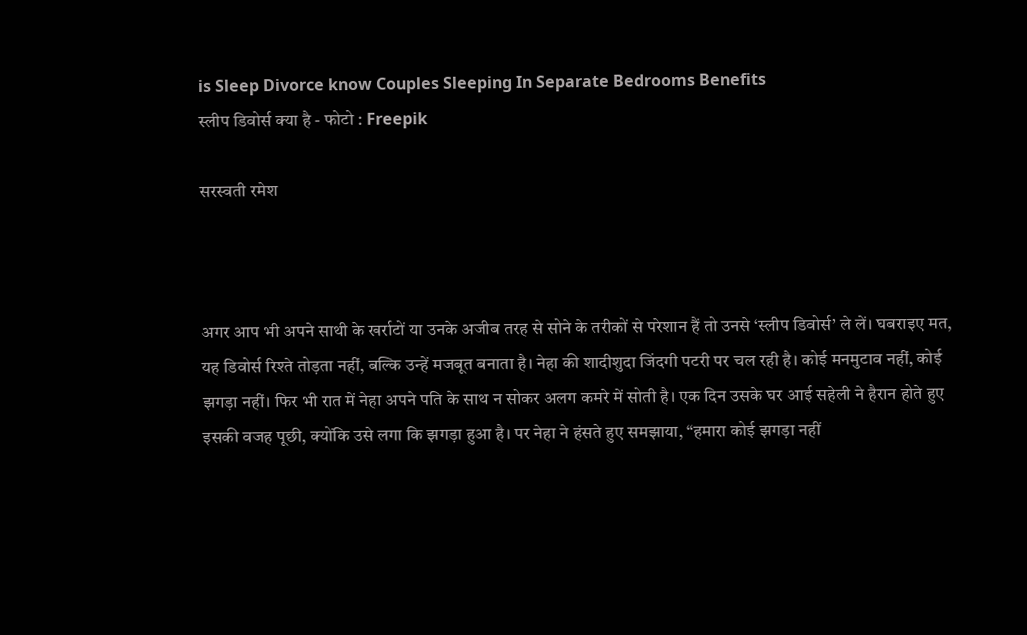is Sleep Divorce know Couples Sleeping In Separate Bedrooms Benefits
स्लीप डिवोर्स क्या है - फोटो : Freepik

सरस्वती रमेश



अगर आप भी अपने साथी के खर्राटों या उनके अजीब तरह से सोने के तरीकों से परेशान हैं तो उनसे ‘स्लीप डिवोर्स’ ले लें। घबराइए मत, यह डिवोर्स रिश्ते तोड़ता नहीं, बल्कि उन्हें मजबूत बनाता है। नेहा की शादीशुदा जिंदगी पटरी पर चल रही है। कोई मनमुटाव नहीं, कोई झगड़ा नहीं। फिर भी रात में नेहा अपने पति के साथ न सोकर अलग कमरे में सोती है। एक दिन उसके घर आई सहेली ने हैरान होते हुए इसकी वजह पूछी, क्योंकि उसे लगा कि झगड़ा हुआ है। पर नेहा ने हंसते हुए समझाया, “हमारा कोई झगड़ा नहीं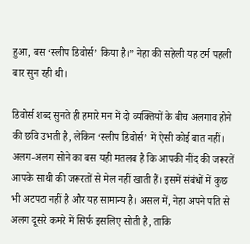हुआ, बस ‘स्लीप डिवोर्स’ किया है।” नेहा की सहेली यह टर्म पहली बार सुन रही थी।

डिवोर्स शब्द सुनते ही हमारे मन में दो व्यक्तियों के बीच अलगाव होने की छवि उभती है, लेकिन ‘स्लीप डिवोर्स’ में ऐसी कोई बात नहीं। अलग-अलग सोने का बस यही मतलब है कि आपकी नींद की जरूरतें आपके साथी की जरूरतों से मेल नहीं खाती हैं। इसमें संबंधों में कुछ भी अटपटा नहीं है और यह सामान्य है। असल में, नेहा अपने पति से अलग दूसरे कमरे में सिर्फ इसलिए सोती है, ताकि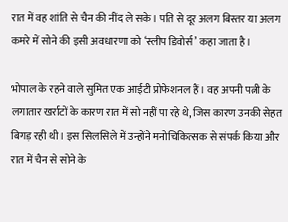रात में वह शांति से चैन की नींद ले सके। पति से दूर अलग बिस्तर या अलग कमरे में सोने की इसी अवधारणा को ‘स्लीप डिवोर्स’ कहा जाता है।

भोपाल के रहने वाले सुमित एक आईटी प्रोफेशनल हैं। वह अपनी पत्नी के लगातार खर्राटों के कारण रात में सो नहीं पा रहे थे, जिस कारण उनकी सेहत बिगड़ रही थी। इस सिलसिले में उन्होंने मनोचिकित्सक से संपर्क किया और रात में चैन से सोने के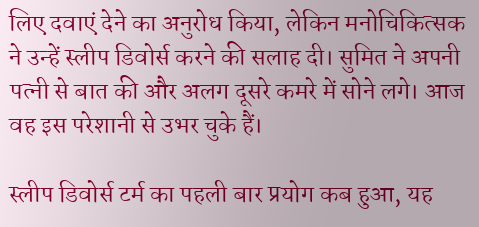लिए दवाएं देने का अनुरोध किया, लेकिन मनोचिकित्सक ने उन्हें स्लीप डिवोर्स करने की सलाह दी। सुमित ने अपनी पत्नी से बात की और अलग दूसरे कमरे में सोने लगे। आज वह इस परेशानी से उभर चुके हैं।

स्लीप डिवोर्स टर्म का पहली बार प्रयोग कब हुआ, यह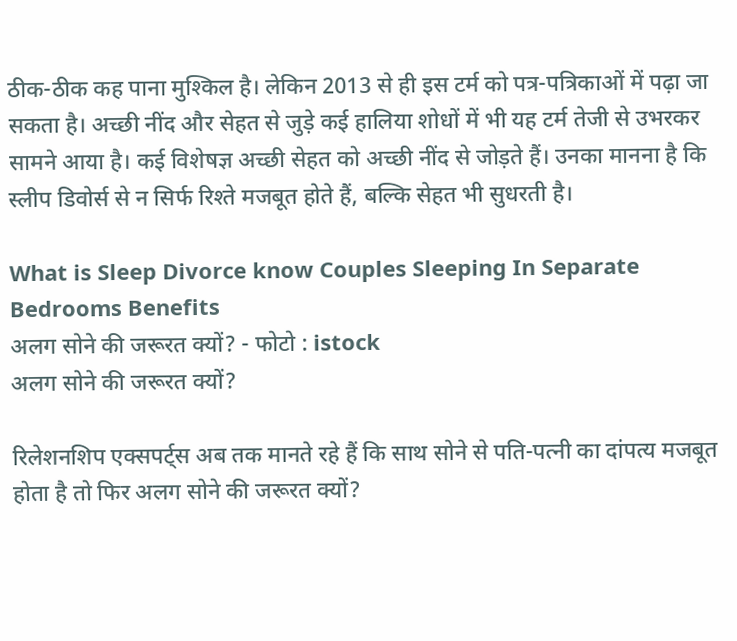ठीक-ठीक कह पाना मुश्किल है। लेकिन 2013 से ही इस टर्म को पत्र-पत्रिकाओं में पढ़ा जा सकता है। अच्छी नींद और सेहत से जुड़े कई हालिया शोधों में भी यह टर्म तेजी से उभरकर सामने आया है। कई विशेषज्ञ अच्छी सेहत को अच्छी नींद से जोड़ते हैं। उनका मानना है कि स्लीप डिवोर्स से न सिर्फ रिश्ते मजबूत होते हैं, बल्कि सेहत भी सुधरती है।

What is Sleep Divorce know Couples Sleeping In Separate Bedrooms Benefits
अलग सोने की जरूरत क्यों? - फोटो : istock
अलग सोने की जरूरत क्यों?

रिलेशनशिप एक्सपर्ट्स अब तक मानते रहे हैं कि साथ सोने से पति-पत्नी का दांपत्य मजबूत होता है तो फिर अलग सोने की जरूरत क्यों?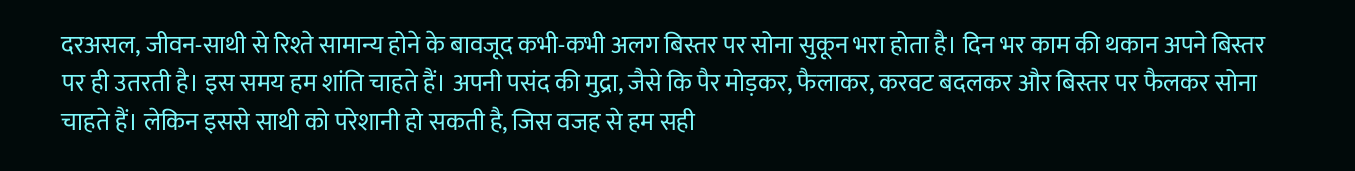दरअसल, जीवन-साथी से रिश्ते सामान्य होने के बावजूद कभी-कभी अलग बिस्तर पर सोना सुकून भरा होता है। दिन भर काम की थकान अपने बिस्तर पर ही उतरती है। इस समय हम शांति चाहते हैं। अपनी पसंद की मुद्रा, जैसे कि पैर मोड़कर, फैलाकर, करवट बदलकर और बिस्तर पर फैलकर सोना चाहते हैं। लेकिन इससे साथी को परेशानी हो सकती है, जिस वजह से हम सही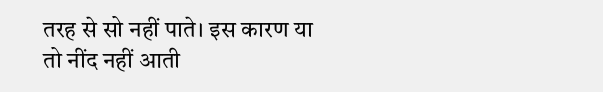तरह से सो नहीं पाते। इस कारण या तो नींद नहीं आती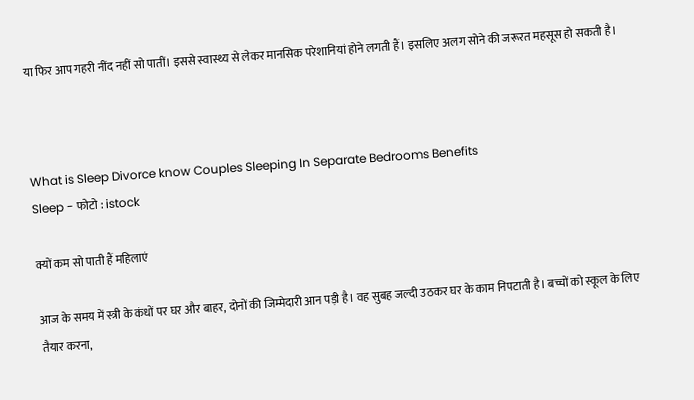या फिर आप गहरी नींद नहीं सो पातीं। इससे स्वास्थ्य से लेकर मानसिक परेशानियां होने लगती हैं। इसलिए अलग सोने की जरूरत महसूस हो सकती है।



What is Sleep Divorce know Couples Sleeping In Separate Bedrooms Benefits
Sleep - फोटो : istock

क्यों कम सो पाती हैं महिलाएं

आज के समय में स्त्री के कंधों पर घर और बाहर, दोनों की जिम्मेदारी आन पड़ी है। वह सुबह जल्दी उठकर घर के काम निपटाती है। बच्चों को स्कूल के लिए तैयार करना,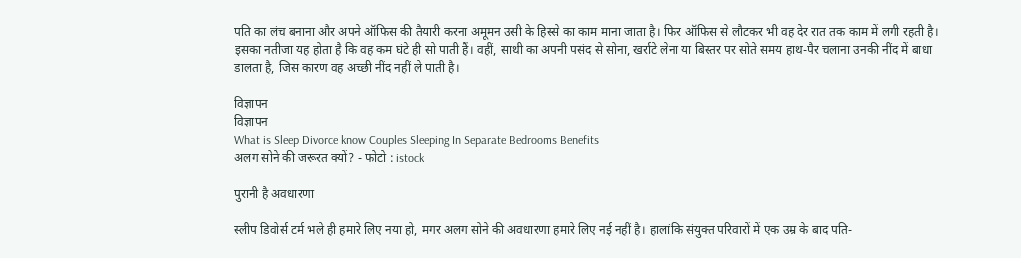पति का लंच बनाना और अपने ऑफिस की तैयारी करना अमूमन उसी के हिस्से का काम माना जाता है। फिर ऑफिस से लौटकर भी वह देर रात तक काम में लगी रहती है। इसका नतीजा यह होता है कि वह कम घंटे ही सो पाती हैं। वहीं, साथी का अपनी पसंद से सोना, खर्राटे लेना या बिस्तर पर सोते समय हाथ-पैर चलाना उनकी नींद में बाधा डालता है, जिस कारण वह अच्छी नींद नहीं ले पाती है।

विज्ञापन
विज्ञापन
What is Sleep Divorce know Couples Sleeping In Separate Bedrooms Benefits
अलग सोने की जरूरत क्यों? - फोटो : istock

पुरानी है अवधारणा

स्लीप डिवोर्स टर्म भले ही हमारे लिए नया हो, मगर अलग सोने की अवधारणा हमारे लिए नई नहीं है। हालांकि संयुक्त परिवारों में एक उम्र के बाद पति-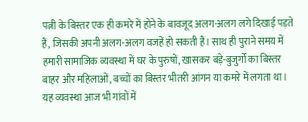पत्नी के बिस्तर एक ही कमरे में होने के बावजूद अलग-अलग लगे दिखाई पड़ते हैं, जिसकी अपनी अलग-अलग वजहें हो सकती हैं। साथ ही पुराने समय में हमारी सामाजिक व्यवस्था में घर के पुरुषों, खासकर बड़े-बुजुर्गों का बिस्तर बाहर और महिलाओं, बच्चों का बिस्तर भीतरी आंगन या कमरे में लगता था। यह व्यवस्था आज भी गांवों में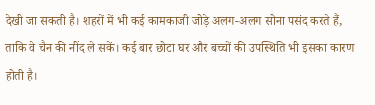देखी जा सकती है। शहरों में भी कई कामकाजी जोड़े अलग-अलग सोना पसंद करते हैं, ताकि वे चैन की नींद ले सकें। कई बार छोटा घर और बच्चों की उपस्थिति भी इसका कारण होती है।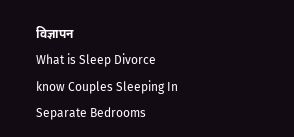विज्ञापन
What is Sleep Divorce know Couples Sleeping In Separate Bedrooms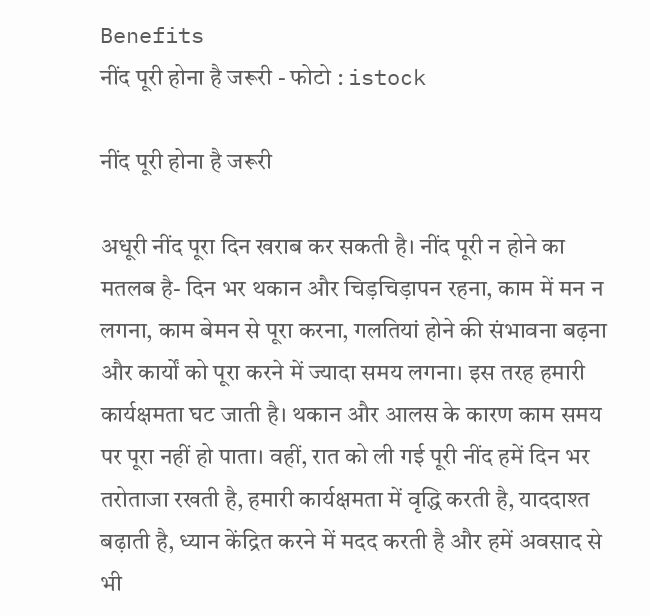Benefits
नींद पूरी होना है जरूरी - फोटो : istock

नींद पूरी होना है जरूरी

अधूरी नींद पूरा दिन खराब कर सकती है। नींद पूरी न होने का मतलब है- दिन भर थकान और चिड़चिड़ापन रहना, काम में मन न लगना, काम बेमन से पूरा करना, गलतियां होने की संभावना बढ़ना और कार्यों को पूरा करने में ज्यादा समय लगना। इस तरह हमारी कार्यक्षमता घट जाती है। थकान और आलस के कारण काम समय पर पूरा नहीं हो पाता। वहीं, रात को ली गई पूरी नींद हमें दिन भर तरोताजा रखती है, हमारी कार्यक्षमता में वृद्धि करती है, याददाश्त बढ़ाती है, ध्यान केंद्रित करने में मदद करती है और हमें अवसाद से भी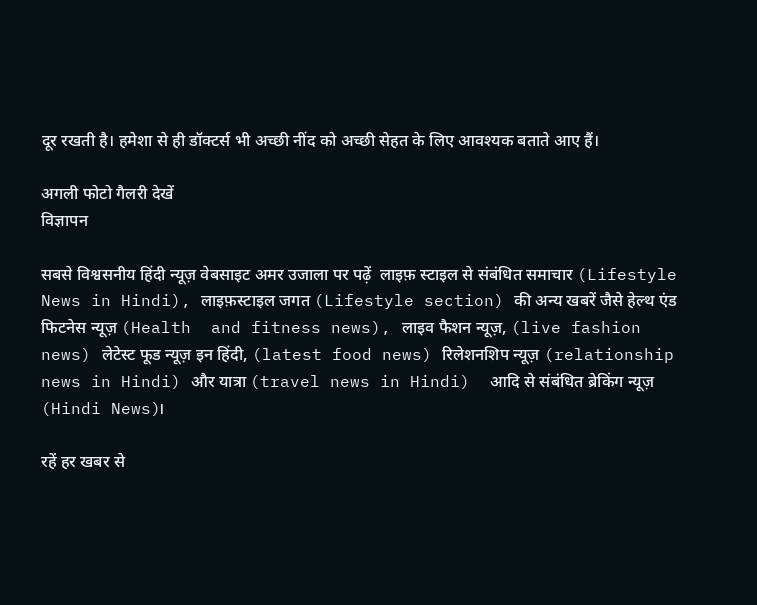दूर रखती है। हमेशा से ही डॉक्टर्स भी अच्छी नींद को अच्छी सेहत के लिए आवश्यक बताते आए हैं।

अगली फोटो गैलरी देखें
विज्ञापन

सबसे विश्वसनीय हिंदी न्यूज़ वेबसाइट अमर उजाला पर पढ़ें  लाइफ़ स्टाइल से संबंधित समाचार (Lifestyle News in Hindi), लाइफ़स्टाइल जगत (Lifestyle section) की अन्य खबरें जैसे हेल्थ एंड फिटनेस न्यूज़ (Health  and fitness news), लाइव फैशन न्यूज़, (live fashion news) लेटेस्ट फूड न्यूज़ इन हिंदी, (latest food news) रिलेशनशिप न्यूज़ (relationship news in Hindi) और यात्रा (travel news in Hindi)  आदि से संबंधित ब्रेकिंग न्यूज़ (Hindi News)।

रहें हर खबर से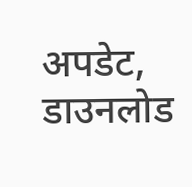अपडेट, डाउनलोड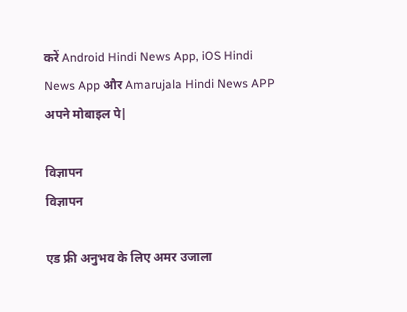करें Android Hindi News App, iOS Hindi News App और Amarujala Hindi News APP अपने मोबाइल पे|

विज्ञापन
विज्ञापन

एड फ्री अनुभव के लिए अमर उजाला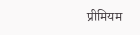प्रीमियम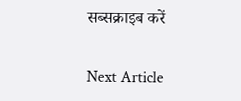सब्सक्राइब करें

Next Article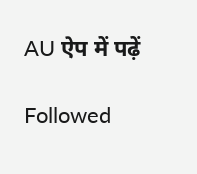AU ऐप में पढ़ें

Followed